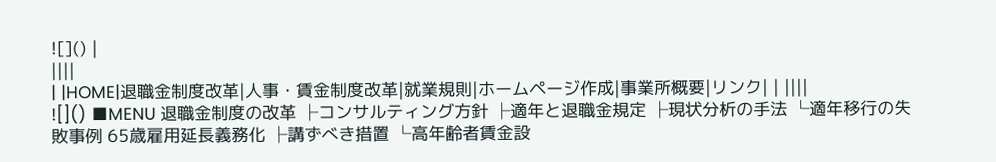![]() |
||||
| |HOME|退職金制度改革|人事・賃金制度改革|就業規則|ホームページ作成|事業所概要|リンク| | ||||
![]() ■MENU 退職金制度の改革 ├コンサルティング方針 ├適年と退職金規定 ├現状分析の手法 └適年移行の失敗事例 65歳雇用延長義務化 ├講ずべき措置 └高年齢者賃金設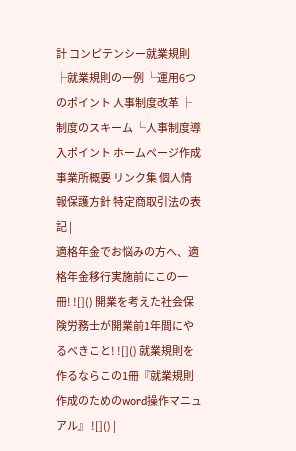計 コンピテンシー就業規則 ├就業規則の一例 └運用6つのポイント 人事制度改革 ├制度のスキーム └人事制度導入ポイント ホームページ作成 事業所概要 リンク集 個人情報保護方針 特定商取引法の表記 |
適格年金でお悩みの方へ、適格年金移行実施前にこの一冊! ![]() 開業を考えた社会保険労務士が開業前1年間にやるべきこと! ![]() 就業規則を作るならこの1冊『就業規則作成のためのword操作マニュアル』 ![]() |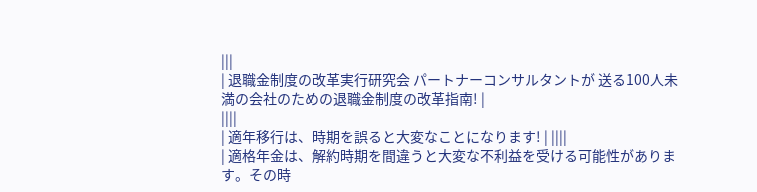|||
| 退職金制度の改革実行研究会 パートナーコンサルタントが 送る100人未満の会社のための退職金制度の改革指南! |
||||
| 適年移行は、時期を誤ると大変なことになります! | ||||
| 適格年金は、解約時期を間違うと大変な不利益を受ける可能性があります。その時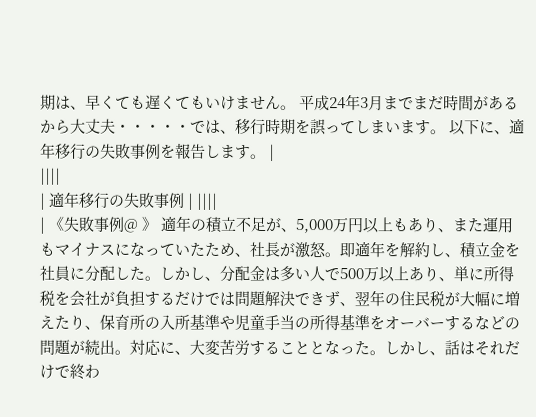期は、早くても遅くてもいけません。 平成24年3月までまだ時間があるから大丈夫・・・・・では、移行時期を誤ってしまいます。 以下に、適年移行の失敗事例を報告します。 |
||||
| 適年移行の失敗事例 | ||||
| 《失敗事例@ 》 適年の積立不足が、5,000万円以上もあり、また運用もマイナスになっていたため、社長が激怒。即適年を解約し、積立金を社員に分配した。しかし、分配金は多い人で500万以上あり、単に所得税を会社が負担するだけでは問題解決できず、翌年の住民税が大幅に増えたり、保育所の入所基準や児童手当の所得基準をオーバーするなどの問題が続出。対応に、大変苦労することとなった。しかし、話はそれだけで終わ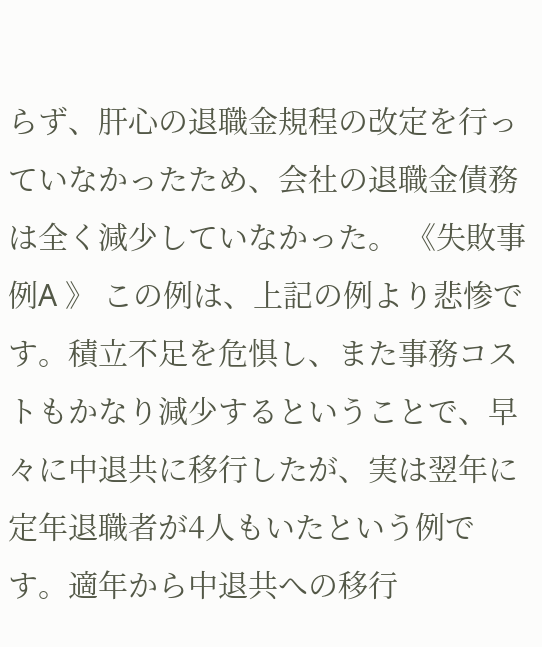らず、肝心の退職金規程の改定を行っていなかったため、会社の退職金債務は全く減少していなかった。 《失敗事例A 》 この例は、上記の例より悲惨です。積立不足を危惧し、また事務コストもかなり減少するということで、早々に中退共に移行したが、実は翌年に定年退職者が4人もいたという例です。適年から中退共への移行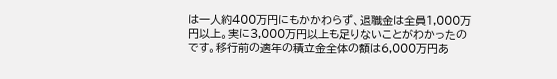は一人約400万円にもかかわらず、退職金は全員1,000万円以上。実に3,000万円以上も足りないことがわかったのです。移行前の適年の積立金全体の額は6,000万円あ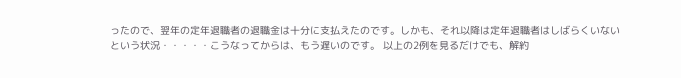ったので、翌年の定年退職者の退職金は十分に支払えたのです。しかも、それ以降は定年退職者はしばらくいないという状況・・・・・こうなってからは、もう遅いのです。 以上の2例を見るだけでも、解約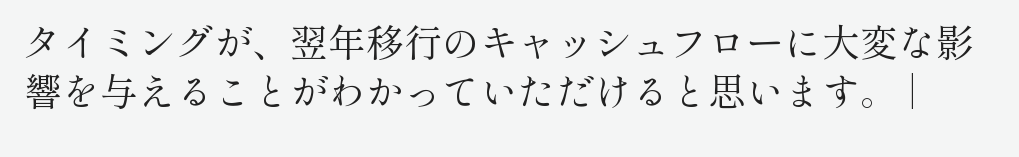タイミングが、翌年移行のキャッシュフローに大変な影響を与えることがわかっていただけると思います。 |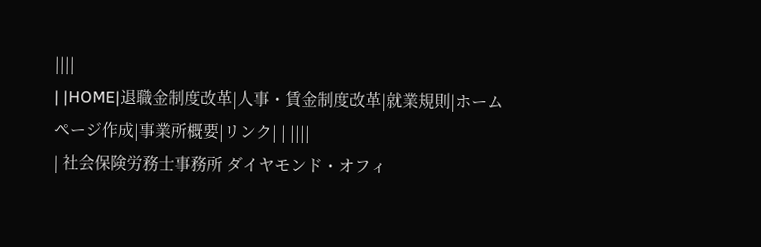||||
| |HOME|退職金制度改革|人事・賃金制度改革|就業規則|ホームページ作成|事業所概要|リンク| | ||||
| 社会保険労務士事務所 ダイヤモンド・オフィ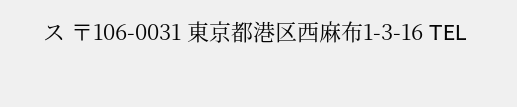ス 〒106-0031 東京都港区西麻布1-3-16 TEL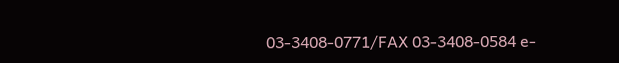03-3408-0771/FAX 03-3408-0584 e-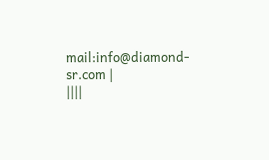mail:info@diamond-sr.com |
||||